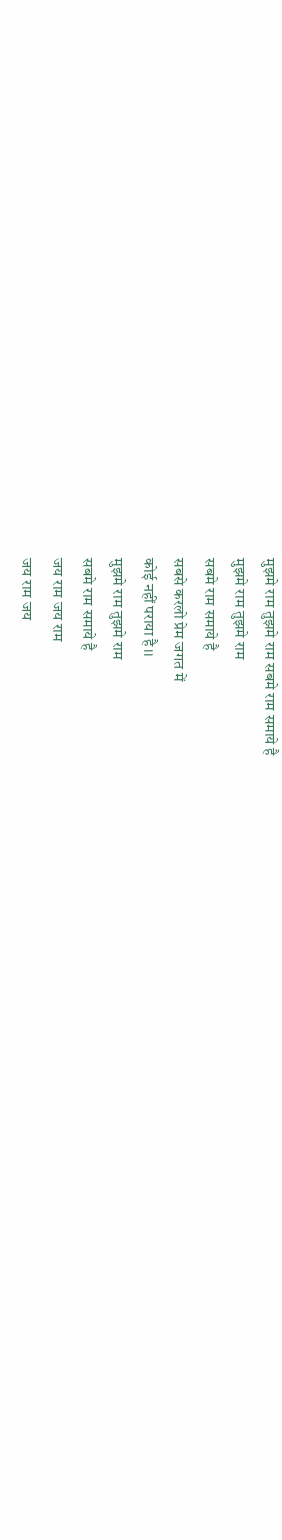मुझमे राम तुझमे राम सबमे राम समाये है
मुझमे राम तुझमे राम
सबमे राम समाये है
सबसे करलो प्रेम जगत में
कोई नहीं पराया है।।
मुझमे राम तुझमे राम
सबमे राम समाये है
जय राम जय राम
जय राम जय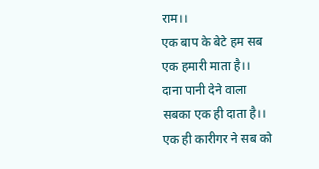राम।।
एक बाप के बेटे हम सब
एक हमारी माता है।।
दाना पानी देने वाला
सबका एक ही दाता है।।
एक ही कारीगर ने सब को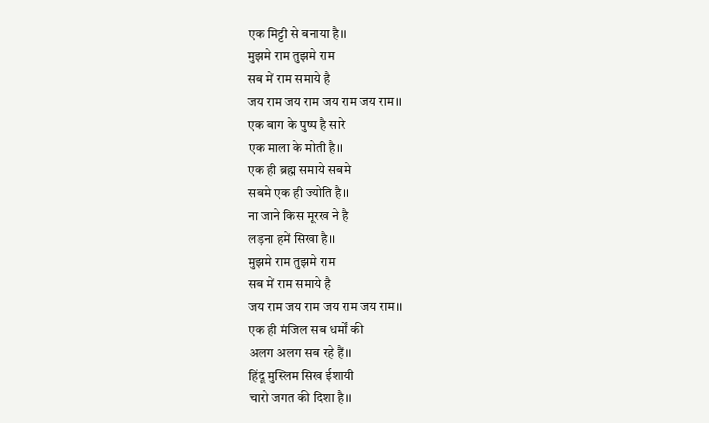एक मिट्टी से बनाया है।।
मुझमे राम तुझमे राम
सब में राम समाये है
जय राम जय राम जय राम जय राम।।
एक बाग के पुष्प है सारे
एक माला के मोती है।।
एक ही ब्रह्म समाये सबमे
सबमे एक ही ज्योति है।।
ना जाने किस मूरख ने है
लड़ना हमें सिखा है।।
मुझमे राम तुझमे राम
सब में राम समाये है
जय राम जय राम जय राम जय राम।।
एक ही मंजिल सब धर्मों की
अलग अलग सब रहे हैं।।
हिंदू मुस्लिम सिख ईशायी
चारो जगत की दिशा है।।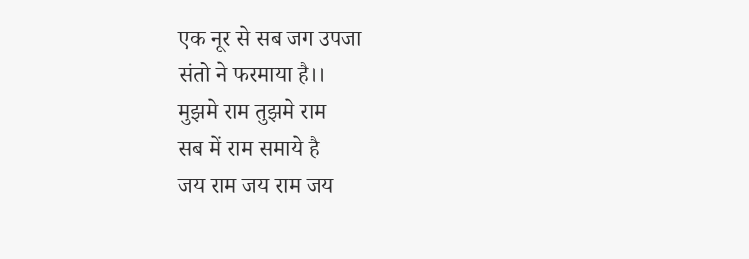एक नूर से सब जग उपजा
संतो ने फरमाया है।।
मुझमे राम तुझमे राम
सब में राम समाये है
जय राम जय राम जय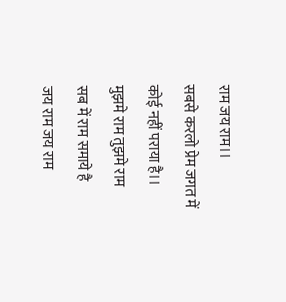राम जय राम।।
सबसे करलो प्रेम जगत में
कोई नहीं पराया है।।
मुझमे राम तुझमे राम
सब में राम समाये है
जय राम जय राम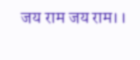जय राम जय राम।।